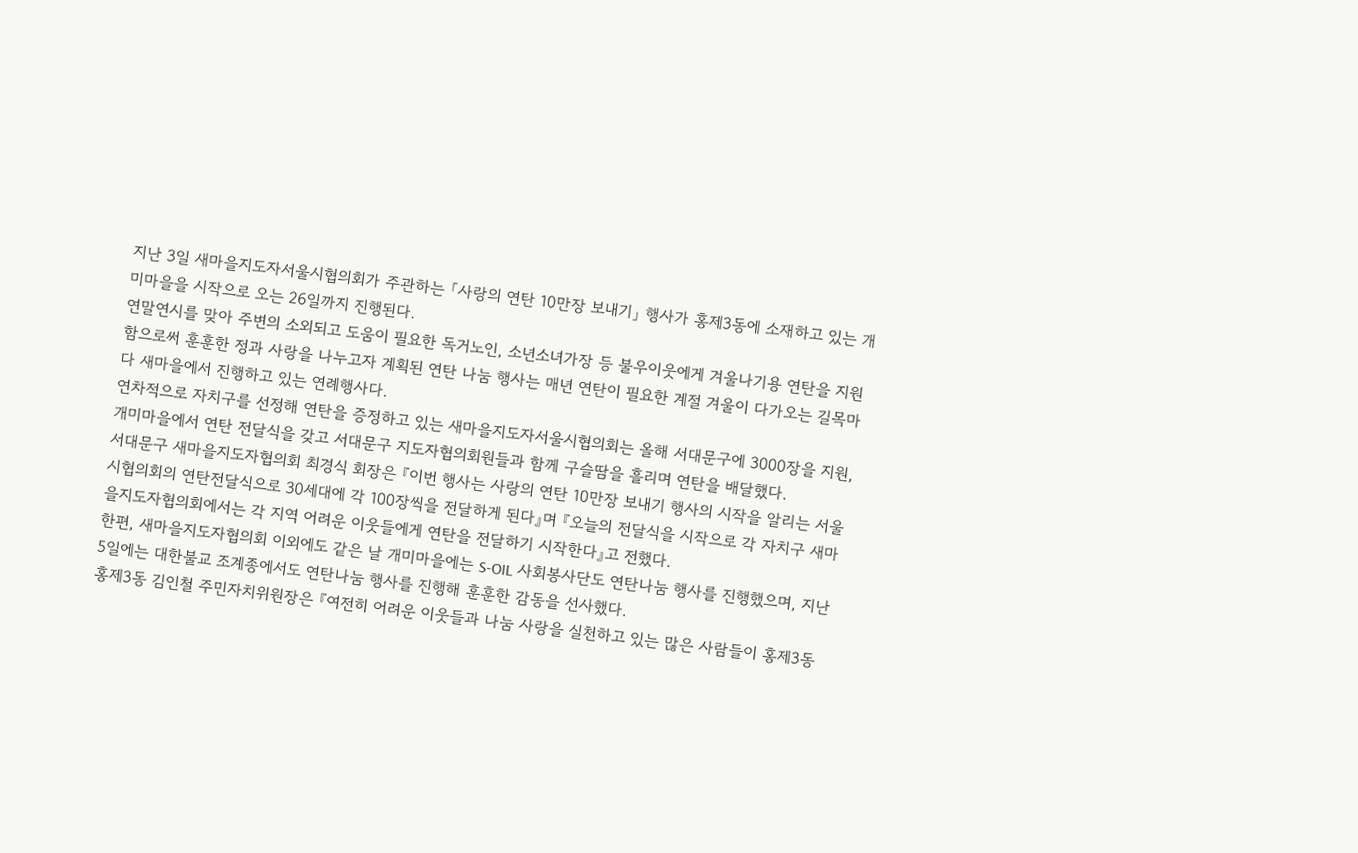지난 3일 새마을지도자서울시협의회가 주관하는 「사랑의 연탄 10만장 보내기」 행사가 홍제3동에 소재하고 있는 개미마을을 시작으로 오는 26일까지 진행된다.
연말연시를 맞아 주변의 소외되고 도움이 필요한 독거노인, 소년소녀가장 등 불우이웃에게 겨울나기용 연탄을 지원함으로써 훈훈한 정과 사랑을 나누고자 계획된 연탄 나눔 행사는 매년 연탄이 필요한 계절 겨울이 다가오는 길목마다 새마을에서 진행하고 있는 연례행사다.
연차적으로 자치구를 선정해 연탄을 증정하고 있는 새마을지도자서울시협의회는 올해 서대문구에 3000장을 지원, 개미마을에서 연탄 전달식을 갖고 서대문구 지도자협의회원들과 함께 구슬땀을 흘리며 연탄을 배달했다.
서대문구 새마을지도자협의회 최경식 회장은 『이번 행사는 사랑의 연탄 10만장 보내기 행사의 시작을 알리는 서울시협의회의 연탄전달식으로 30세대에 각 100장씩을 전달하게 된다』며 『오늘의 전달식을 시작으로 각 자치구 새마을지도자협의회에서는 각 지역 어려운 이웃들에게 연탄을 전달하기 시작한다』고 전했다.
한편, 새마을지도자협의회 이외에도 같은 날 개미마을에는 S-OIL 사회봉사단도 연탄나눔 행사를 진행했으며, 지난 5일에는 대한불교 조계종에서도 연탄나눔 행사를 진행해 훈훈한 감동을 선사했다.
홍제3동 김인철 주민자치위원장은 『여전히 어려운 이웃들과 나눔 사랑을 실천하고 있는 많은 사람들이 홍제3동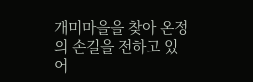개미마을을 찾아 온정의 손길을 전하고 있어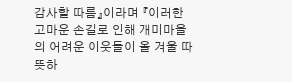감사할 따름』이라며 『이러한 고마운 손길로 인해 개미마을의 어려운 이웃들이 올 겨울 따뜻하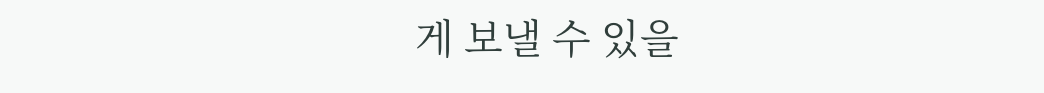게 보낼 수 있을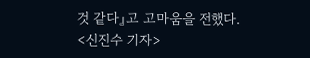것 같다』고 고마움을 전했다.
<신진수 기자>